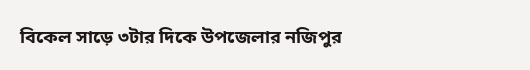বিকেল সাড়ে ৩টার দিকে উপজেলার নজিপুর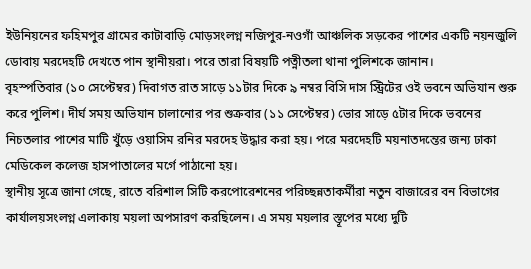ইউনিয়নের ফহিমপুর গ্রামের কাটাবাড়ি মোড়সংলগ্ন নজিপুর-নওগাঁ আঞ্চলিক সড়কের পাশের একটি নয়নজুলি ডোবায় মরদেহটি দেখতে পান স্থানীয়রা। পরে তারা বিষয়টি পত্নীতলা থানা পুলিশকে জানান।
বৃহস্পতিবার (১০ সেপ্টেম্বর) দিবাগত রাত সাড়ে ১১টার দিকে ৯ নম্বর বিসি দাস স্ট্রিটের ওই ভবনে অভিযান শুরু করে পুলিশ। দীর্ঘ সময় অভিযান চালানোর পর শুক্রবার (১১ সেপ্টেম্বর) ভোর সাড়ে ৫টার দিকে ভবনের নিচতলার পাশের মাটি খুঁড়ে ওয়াসিম রনির মরদেহ উদ্ধার করা হয়। পরে মরদেহটি ময়নাতদন্তের জন্য ঢাকা মেডিকেল কলেজ হাসপাতালের মর্গে পাঠানো হয়।
স্থানীয় সূত্রে জানা গেছে, রাতে বরিশাল সিটি করপোরেশনের পরিচ্ছন্নতাকর্মীরা নতুন বাজারের বন বিভাগের কার্যালয়সংলগ্ন এলাকায় ময়লা অপসারণ করছিলেন। এ সময় ময়লার স্তূপের মধ্যে দুটি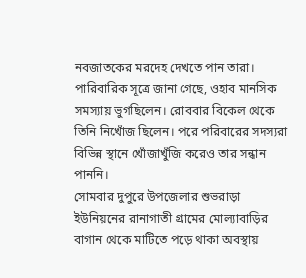নবজাতকের মরদেহ দেখতে পান তারা।
পারিবারিক সূত্রে জানা গেছে, ওহাব মানসিক সমস্যায় ভুগছিলেন। রোববার বিকেল থেকে তিনি নিখোঁজ ছিলেন। পরে পরিবারের সদস্যরা বিভিন্ন স্থানে খোঁজাখুঁজি করেও তার সন্ধান পাননি।
সোমবার দুপুরে উপজেলার শুভরাড়া ইউনিয়নের রানাগাতী গ্রামের মোল্যাবাড়ির বাগান থেকে মাটিতে পড়ে থাকা অবস্থায়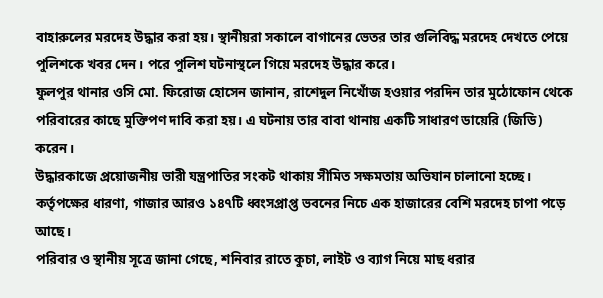বাহারুলের মরদেহ উদ্ধার করা হয়। স্থানীয়রা সকালে বাগানের ভেতর তার গুলিবিদ্ধ মরদেহ দেখতে পেয়ে পুলিশকে খবর দেন। পরে পুলিশ ঘটনাস্থলে গিয়ে মরদেহ উদ্ধার করে।
ফুলপুর থানার ওসি মো. ফিরোজ হোসেন জানান, রাশেদুল নিখোঁজ হওয়ার পরদিন তার মুঠোফোন থেকে পরিবারের কাছে মুক্তিপণ দাবি করা হয়। এ ঘটনায় তার বাবা থানায় একটি সাধারণ ডায়েরি (জিডি) করেন।
উদ্ধারকাজে প্রয়োজনীয় ভারী যন্ত্রপাতির সংকট থাকায় সীমিত সক্ষমতায় অভিযান চালানো হচ্ছে। কর্তৃপক্ষের ধারণা, গাজার আরও ১৪৭টি ধ্বংসপ্রাপ্ত ভবনের নিচে এক হাজারের বেশি মরদেহ চাপা পড়ে আছে।
পরিবার ও স্থানীয় সূত্রে জানা গেছে, শনিবার রাতে কুচা, লাইট ও ব্যাগ নিয়ে মাছ ধরার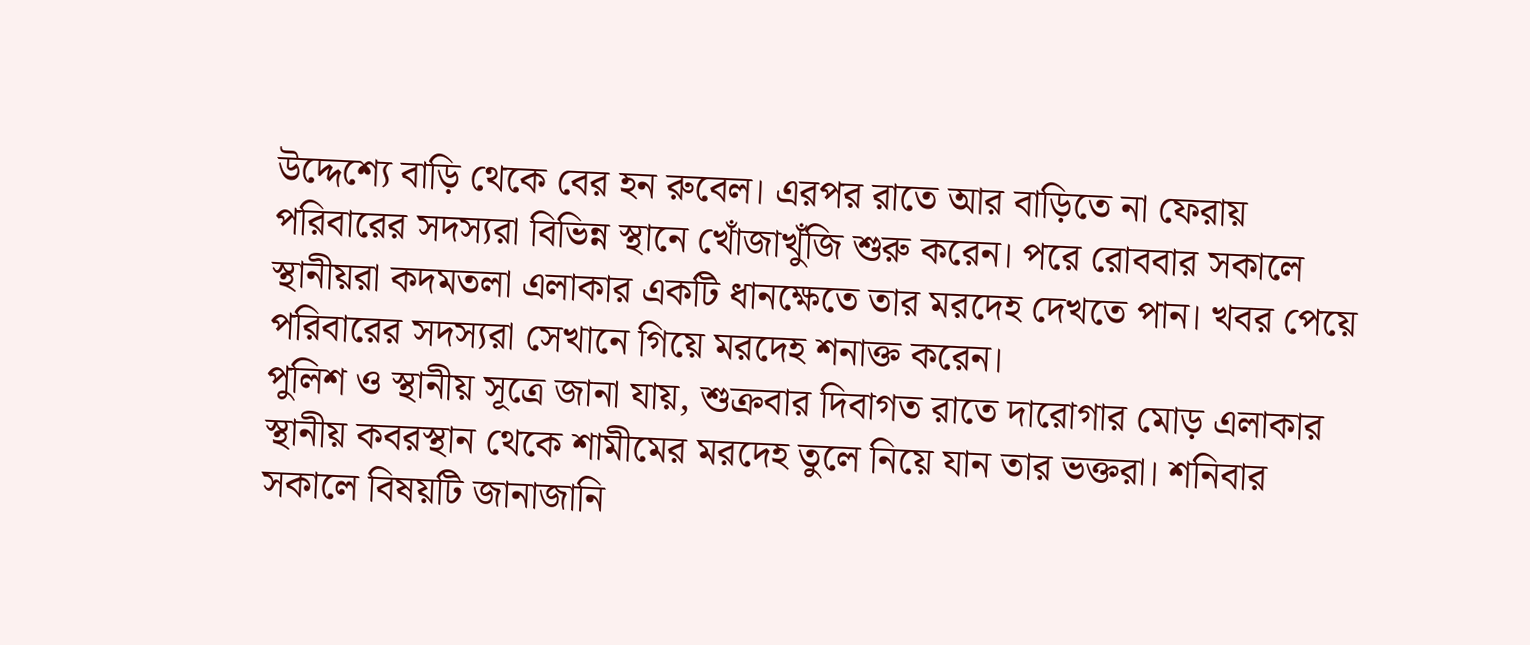উদ্দেশ্যে বাড়ি থেকে বের হন রুবেল। এরপর রাতে আর বাড়িতে না ফেরায় পরিবারের সদস্যরা বিভিন্ন স্থানে খোঁজাখুঁজি শুরু করেন। পরে রোববার সকালে স্থানীয়রা কদমতলা এলাকার একটি ধানক্ষেতে তার মরদেহ দেখতে পান। খবর পেয়ে পরিবারের সদস্যরা সেখানে গিয়ে মরদেহ শনাক্ত করেন।
পুলিশ ও স্থানীয় সূত্রে জানা যায়, শুক্রবার দিবাগত রাতে দারোগার মোড় এলাকার স্থানীয় কবরস্থান থেকে শামীমের মরদেহ তুলে নিয়ে যান তার ভক্তরা। শনিবার সকালে বিষয়টি জানাজানি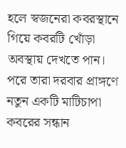হলে স্বজনেরা কবরস্থানে গিয়ে কবরটি খোঁড়া অবস্থায় দেখতে পান। পরে তারা দরবার প্রাঙ্গণে নতুন একটি মাটিচাপা কবরের সন্ধান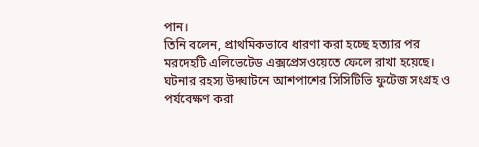পান।
তিনি বলেন, প্রাথমিকভাবে ধারণা করা হচ্ছে হত্যার পর মরদেহটি এলিভেটেড এক্সপ্রেসওয়েতে ফেলে রাখা হয়েছে। ঘটনার রহস্য উদ্ঘাটনে আশপাশের সিসিটিভি ফুটেজ সংগ্রহ ও পর্যবেক্ষণ করা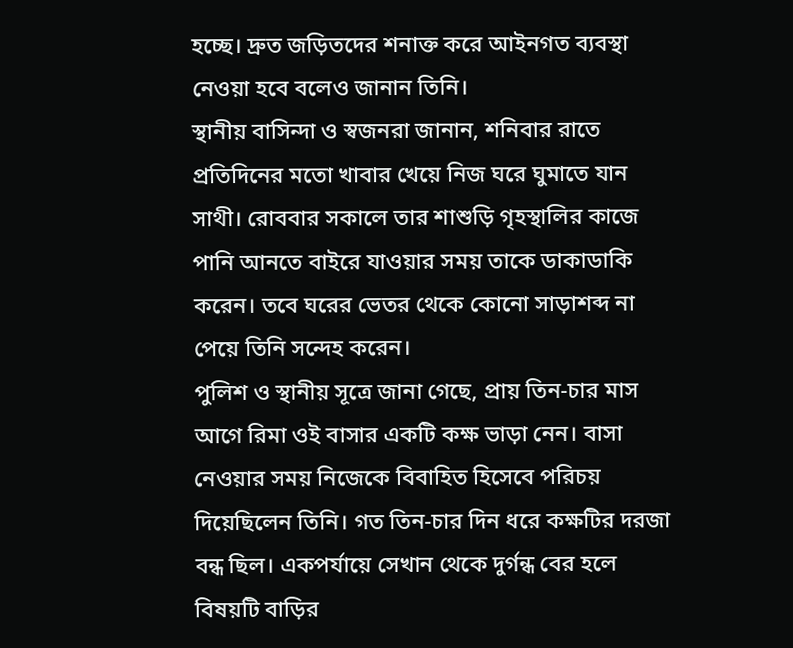হচ্ছে। দ্রুত জড়িতদের শনাক্ত করে আইনগত ব্যবস্থা নেওয়া হবে বলেও জানান তিনি।
স্থানীয় বাসিন্দা ও স্বজনরা জানান, শনিবার রাতে প্রতিদিনের মতো খাবার খেয়ে নিজ ঘরে ঘুমাতে যান সাথী। রোববার সকালে তার শাশুড়ি গৃহস্থালির কাজে পানি আনতে বাইরে যাওয়ার সময় তাকে ডাকাডাকি করেন। তবে ঘরের ভেতর থেকে কোনো সাড়াশব্দ না পেয়ে তিনি সন্দেহ করেন।
পুলিশ ও স্থানীয় সূত্রে জানা গেছে, প্রায় তিন-চার মাস আগে রিমা ওই বাসার একটি কক্ষ ভাড়া নেন। বাসা নেওয়ার সময় নিজেকে বিবাহিত হিসেবে পরিচয় দিয়েছিলেন তিনি। গত তিন-চার দিন ধরে কক্ষটির দরজা বন্ধ ছিল। একপর্যায়ে সেখান থেকে দুর্গন্ধ বের হলে বিষয়টি বাড়ির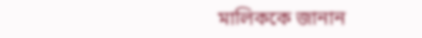মালিককে জানান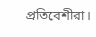প্রতিবেশীরা।